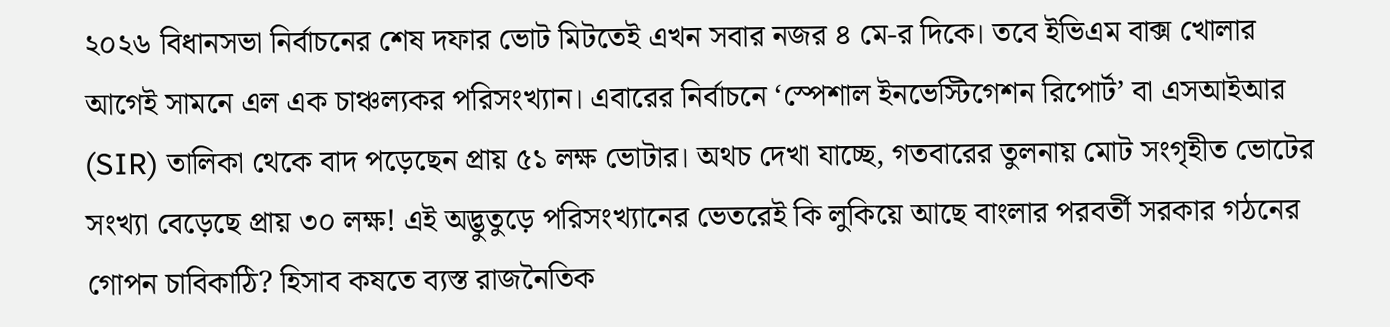২০২৬ বিধানসভা নির্বাচনের শেষ দফার ভোট মিটতেই এখন সবার নজর ৪ মে-র দিকে। তবে ইভিএম বাক্স খোলার আগেই সামনে এল এক চাঞ্চল্যকর পরিসংখ্যান। এবারের নির্বাচনে ‘স্পেশাল ইনভেস্টিগেশন রিপোর্ট’ বা এসআইআর (SIR) তালিকা থেকে বাদ পড়েছেন প্রায় ৫১ লক্ষ ভোটার। অথচ দেখা যাচ্ছে, গতবারের তুলনায় মোট সংগৃহীত ভোটের সংখ্যা বেড়েছে প্রায় ৩০ লক্ষ! এই অদ্ভুতুড়ে পরিসংখ্যানের ভেতরেই কি লুকিয়ে আছে বাংলার পরবর্তী সরকার গঠনের গোপন চাবিকাঠি? হিসাব কষতে ব্যস্ত রাজনৈতিক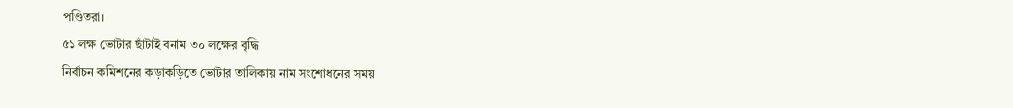পণ্ডিতরা।
৫১ লক্ষ ভোটার ছাঁটাই বনাম ৩০ লক্ষের বৃদ্ধি
নির্বাচন কমিশনের কড়াকড়িতে ভোটার তালিকায় নাম সংশোধনের সময়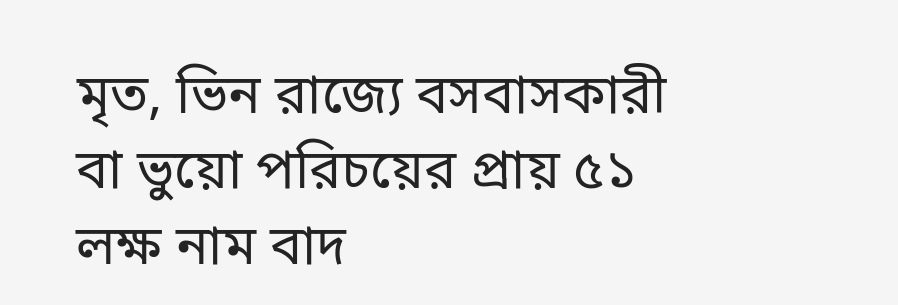মৃত, ভিন রাজ্যে বসবাসকারী বা ভুয়ো পরিচয়ের প্রায় ৫১ লক্ষ নাম বাদ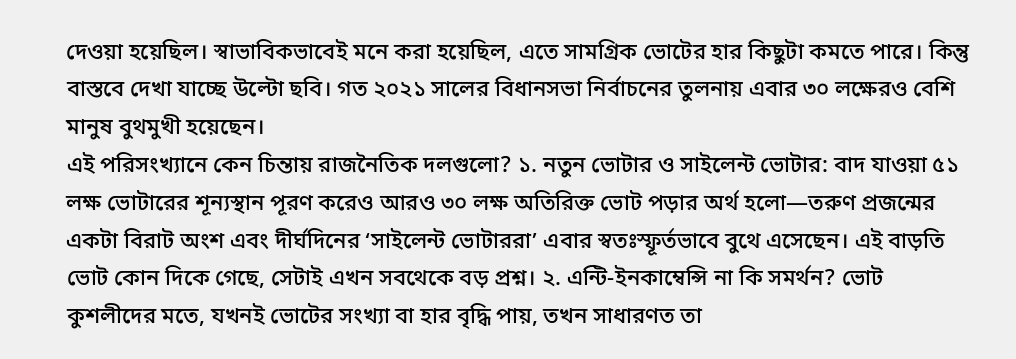দেওয়া হয়েছিল। স্বাভাবিকভাবেই মনে করা হয়েছিল, এতে সামগ্রিক ভোটের হার কিছুটা কমতে পারে। কিন্তু বাস্তবে দেখা যাচ্ছে উল্টো ছবি। গত ২০২১ সালের বিধানসভা নির্বাচনের তুলনায় এবার ৩০ লক্ষেরও বেশি মানুষ বুথমুখী হয়েছেন।
এই পরিসংখ্যানে কেন চিন্তায় রাজনৈতিক দলগুলো? ১. নতুন ভোটার ও সাইলেন্ট ভোটার: বাদ যাওয়া ৫১ লক্ষ ভোটারের শূন্যস্থান পূরণ করেও আরও ৩০ লক্ষ অতিরিক্ত ভোট পড়ার অর্থ হলো—তরুণ প্রজন্মের একটা বিরাট অংশ এবং দীর্ঘদিনের ‘সাইলেন্ট ভোটাররা’ এবার স্বতঃস্ফূর্তভাবে বুথে এসেছেন। এই বাড়তি ভোট কোন দিকে গেছে, সেটাই এখন সবথেকে বড় প্রশ্ন। ২. এন্টি-ইনকাম্বেন্সি না কি সমর্থন? ভোট কুশলীদের মতে, যখনই ভোটের সংখ্যা বা হার বৃদ্ধি পায়, তখন সাধারণত তা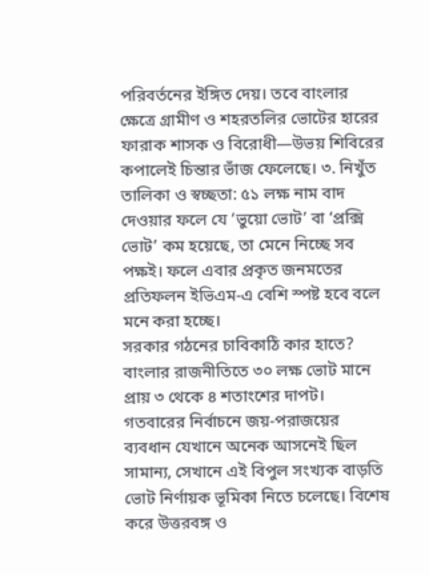পরিবর্তনের ইঙ্গিত দেয়। তবে বাংলার ক্ষেত্রে গ্রামীণ ও শহরতলির ভোটের হারের ফারাক শাসক ও বিরোধী—উভয় শিবিরের কপালেই চিন্তার ভাঁজ ফেলেছে। ৩. নিখুঁত তালিকা ও স্বচ্ছতা: ৫১ লক্ষ নাম বাদ দেওয়ার ফলে যে ‘ভুয়ো ভোট’ বা ‘প্রক্সি ভোট’ কম হয়েছে, তা মেনে নিচ্ছে সব পক্ষই। ফলে এবার প্রকৃত জনমতের প্রতিফলন ইভিএম-এ বেশি স্পষ্ট হবে বলে মনে করা হচ্ছে।
সরকার গঠনের চাবিকাঠি কার হাতে?
বাংলার রাজনীতিতে ৩০ লক্ষ ভোট মানে প্রায় ৩ থেকে ৪ শতাংশের দাপট। গতবারের নির্বাচনে জয়-পরাজয়ের ব্যবধান যেখানে অনেক আসনেই ছিল সামান্য, সেখানে এই বিপুল সংখ্যক বাড়তি ভোট নির্ণায়ক ভূমিকা নিতে চলেছে। বিশেষ করে উত্তরবঙ্গ ও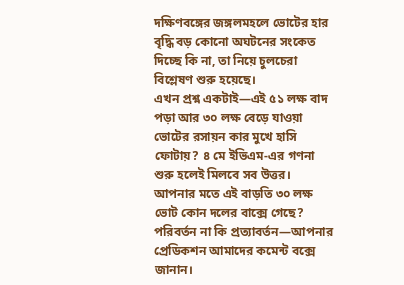দক্ষিণবঙ্গের জঙ্গলমহলে ভোটের হার বৃদ্ধি বড় কোনো অঘটনের সংকেত দিচ্ছে কি না, তা নিয়ে চুলচেরা বিশ্লেষণ শুরু হয়েছে।
এখন প্রশ্ন একটাই—এই ৫১ লক্ষ বাদ পড়া আর ৩০ লক্ষ বেড়ে যাওয়া ভোটের রসায়ন কার মুখে হাসি ফোটায়? ৪ মে ইভিএম-এর গণনা শুরু হলেই মিলবে সব উত্তর।
আপনার মতে এই বাড়তি ৩০ লক্ষ ভোট কোন দলের বাক্সে গেছে? পরিবর্তন না কি প্রত্যাবর্তন—আপনার প্রেডিকশন আমাদের কমেন্ট বক্সে জানান।